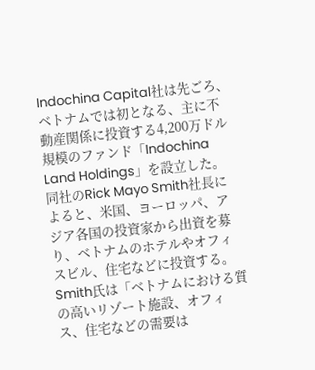Indochina Capital社は先ごろ、ベトナムでは初となる、主に不動産関係に投資する4,200万ドル規模のファンド「Indochina Land Holdings」を設立した。同社のRick Mayo Smith社長によると、米国、ヨーロッパ、アジア各国の投資家から出資を募り、ベトナムのホテルやオフィスビル、住宅などに投資する。
Smith氏は「ベトナムにおける質の高いリゾート施設、オフィス、住宅などの需要は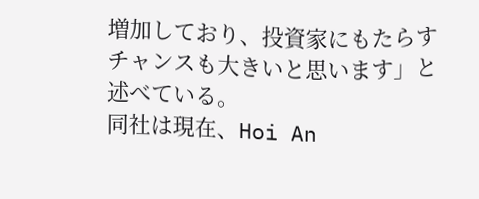増加しており、投資家にもたらすチャンスも大きいと思います」と述べている。
同社は現在、Hoi An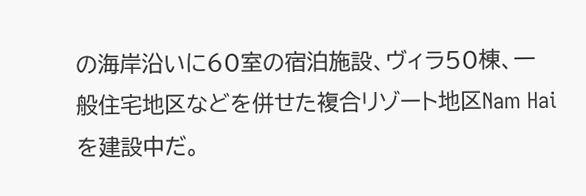の海岸沿いに60室の宿泊施設、ヴィラ50棟、一般住宅地区などを併せた複合リゾート地区Nam Haiを建設中だ。